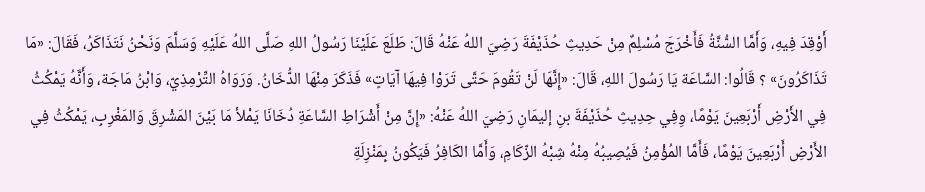أَوْقِدَ فِيهِ، وَأَمَّا السُّنَّةُ فَأَخْرَجَ مُسْلِمٌ مِنْ حَدِيثِ حُذَيْفَةَ رَضِيَ اللهُ عَنْهُ قَالَ: طَلَعَ عَلَيْنَا رَسُولُ اللهِ صَلَّى اللهُ عَلَيْهِ وَسَلَّمَ وَنَحْنُ نَتَذَاكَرُ، فَقَالَ: «مَا تَذَاكَرُونَ» ؟ قَالُوا: السَّاعَة يَا رَسُولَ اللهِ، قَالَ: «إِنَّهَا لَنْ تَقُومَ حَتَّى تَرَوْا فِيهَا آيَاتٍ» فَذَكَرَ مِنْهَا الدُّخَانُ. وَرَوَاهُ التِّرْمِذِيّ، وَابْنُ مَاجَة، وَأَنَّهُ يَمْكُثُ فِي الأَرْضِ أَرْبَعِينَ يَوْمًا، وِفِي حِدِيثِ حُذَيْفَةَ بنِ إليمَانِ رَضِيَ اللهُ عَنْهُ: «إِنَّ مِنْ أَشْرَاطِ السَّاعَةِ دُخَانَا يَمْلأ مَا بَيْنَ المَشْرِقَ وَالمَغْرِبِ، يَمْكُثُ فِي الأَرْضِ أَرْبَعِينَ يَوْمًا، فَأَمَّا المُؤْمِنُ فَيُصِيبُهُ مِنْهُ شِبْهُ الزّكَامِ، وَأَمَّا الكَافِرُ فَيَكُونُ بِمَنْزِلَةِ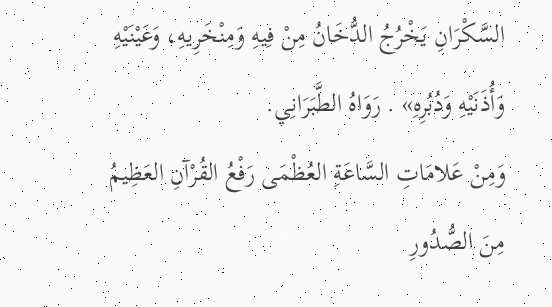السَّكْرَانِ يَخْرُجُ الدُّخَانُ مِنْ فِيهِ وَمِنْخَرِيهِ، وَعَيْنَيْهِ وَأُذَنَيْهِ وَدُبُرِهِ» . رَوَاهُ الطَّبَرَانِي.
وَمِنْ عَلامَاتِ السَّاعَةِ العُظْمَى رَفْعُ القُرْآنِ العَظِيمُ مِنَ الصُّدُورِ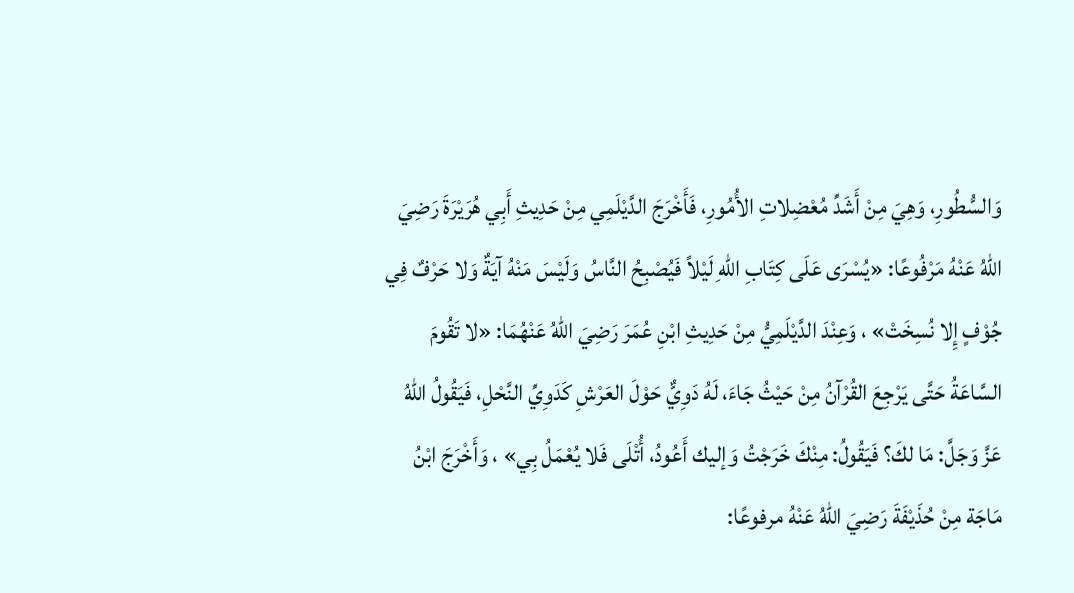وَالسُّطُورِ، وَهِيَ مِنْ أَشَدِّ مُعْضِلاتِ الأُمُورِ، فَأَخْرَجَ الدَّيْلَمِي مِنْ حَدِيثِ أَبِي هُرَيْرَةَ رَضِيَ اللهُ عَنْهُ مَرْفُوعًا: «يُسْرَى عَلَى كِتَابِ اللهِ لَيْلاً فَيُصْبِحُ النَّاسُ وَلَيْسَ مَنْهُ آيَةٌ وَلا حَرْفٌ فِي جُوْفٍ إِلا نُسِخَتْ» ، وَعِنْدَ الدَّيْلَمِيُّ مِنْ حَدِيثِ ابْنِ عُمَرَ رَضِيَ اللهُ عَنْهُمَا: «لا تَقُومَ السَّاعَةُ حَتَّى يَرْجِعَ القُرْآنُ مِنْ حَيْثُ جَاءَ، لَهُ دَوِيٌّ حَوْلَ العَرْشِ كَدَوِيِّ النَّحْلِ، فَيَقُولُ اللهُ عَزَّ وَجَلَّ: مَا لكَ؟ فَيَقُولُ: مِنْكَ خَرَجْتُ وَإليك أَعُودُ، أُتْلَى فَلا يُعْمَلُ بِي» ، وَأَخْرَجَ ابْنُ مَاجَة مِنْ حُذَيْفَةَ رَضِيَ اللهُ عَنْهُ مرفوعًا: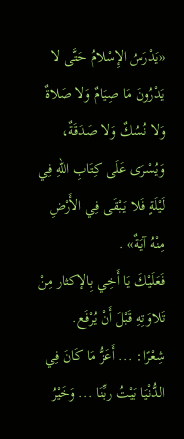«يَدْرَسُ الإِسْلامُ حَتَّى لا يَدْرُونَ مَا صِيَامٌ وَلا صَلاةٌ وَلا نُسُكٌ وَلا صَدَقَةٌ، وَيُسْرَى عَلَى كِتَابِ اللهِ فِي لَيْلَةٍ فَلا يَبْقَى فِي الأَرْضِ مِنْهُ آيَةٌ» .
فَعَلَيْكَ يَا أَخِي بِالإكثار مِنْ تَلاوَتِهِ قَبْلَ أَنْ يُرْفَع.
شِعْرًا: ... أَعَزُّ مَا كَانَ فِي الدُّنْيَا بَيْتُ ربِّنَا ... وَخَيْرُ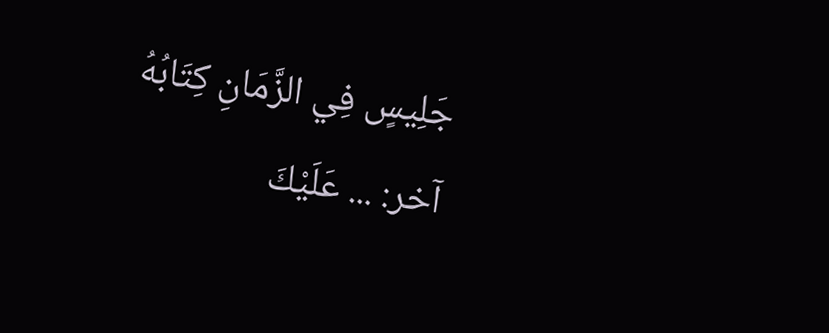جَلِيسٍ فِي الزَّمَانِ كِتَابُهُ
آخر: ... عَلَيْكَ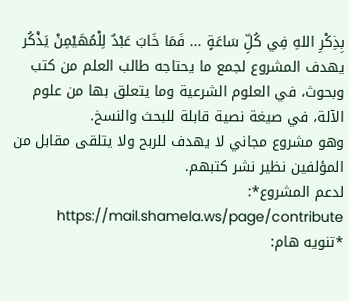بِذِكْرِ اللهِ فِي كُلِّ سَاعَةٍ ... فَمَا خَابَ عَبْدٌ لِلْمُهَيْمِنْ يَذْكُر
يهدف المشروع لجمع ما يحتاجه طالب العلم من كتب وبحوث، في العلوم الشرعية وما يتعلق بها من علوم الآلة، في صيغة نصية قابلة للبحث والنسخ.
وهو مشروع مجاني لا يهدف للربح ولا يتلقى مقابل من المؤلفين نظير نشر كتبهم.
لدعم المشروع*: https://mail.shamela.ws/page/contribute
*تنويه هام: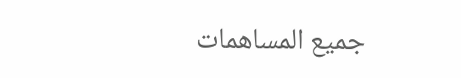جميع المساهمات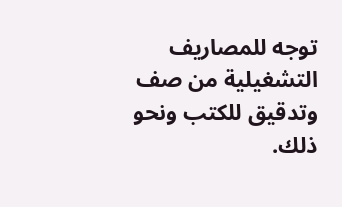توجه للمصاريف التشغيلية من صف وتدقيق للكتب ونحو ذلك.